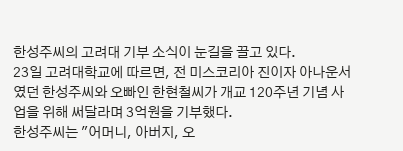한성주씨의 고려대 기부 소식이 눈길을 끌고 있다.
23일 고려대학교에 따르면, 전 미스코리아 진이자 아나운서였던 한성주씨와 오빠인 한현철씨가 개교 120주년 기념 사업을 위해 써달라며 3억원을 기부했다.
한성주씨는 "어머니, 아버지, 오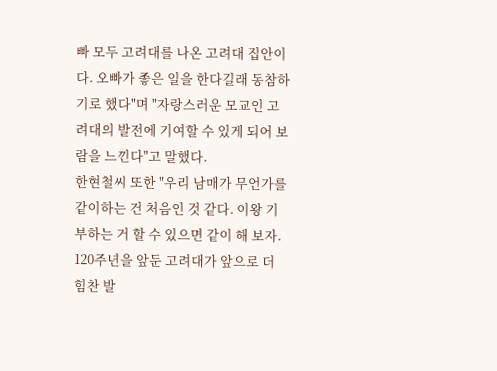빠 모두 고려대를 나온 고려대 집안이다. 오빠가 좋은 일을 한다길래 동참하기로 했다"며 "자랑스러운 모교인 고려대의 발전에 기여할 수 있게 되어 보람을 느낀다"고 말했다.
한현철씨 또한 "우리 남매가 무언가를 같이하는 건 처음인 것 같다. 이왕 기부하는 거 할 수 있으면 같이 해 보자. 120주년을 앞둔 고려대가 앞으로 더 힘찬 발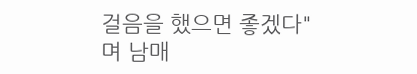걸음을 했으면 좋겠다"며 남매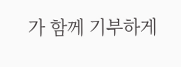가 함께 기부하게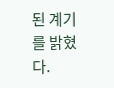된 계기를 밝혔다.